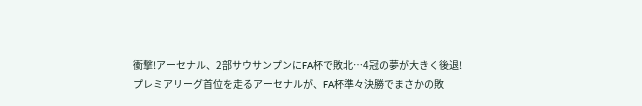衝撃!アーセナル、2部サウサンプンにFA杯で敗北…4冠の夢が大きく後退!
プレミアリーグ首位を走るアーセナルが、FA杯準々決勝でまさかの敗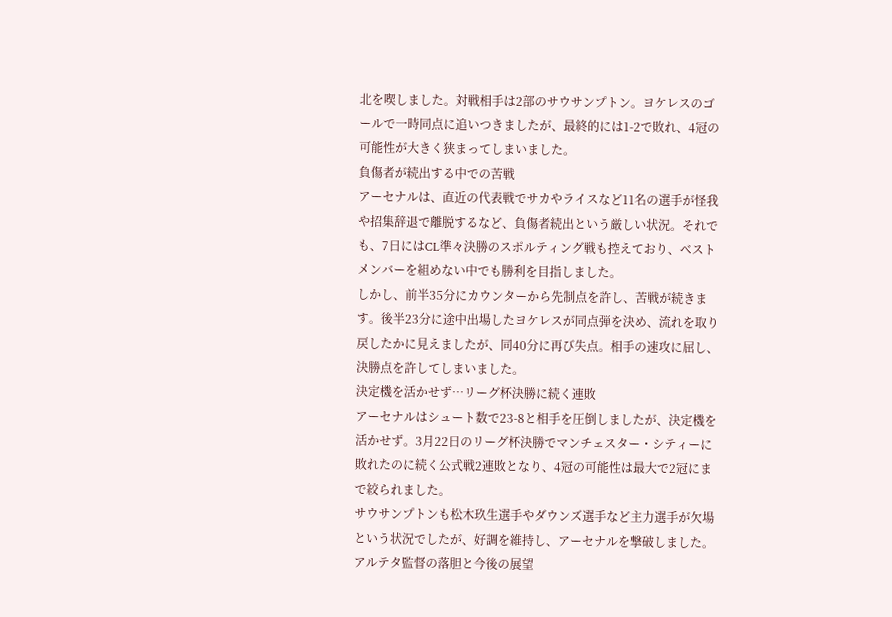北を喫しました。対戦相手は2部のサウサンプトン。ヨケレスのゴールで一時同点に追いつきましたが、最終的には1-2で敗れ、4冠の可能性が大きく狭まってしまいました。
負傷者が続出する中での苦戦
アーセナルは、直近の代表戦でサカやライスなど11名の選手が怪我や招集辞退で離脱するなど、負傷者続出という厳しい状況。それでも、7日にはCL準々決勝のスポルティング戦も控えており、ベストメンバーを組めない中でも勝利を目指しました。
しかし、前半35分にカウンターから先制点を許し、苦戦が続きます。後半23分に途中出場したヨケレスが同点弾を決め、流れを取り戻したかに見えましたが、同40分に再び失点。相手の速攻に屈し、決勝点を許してしまいました。
決定機を活かせず…リーグ杯決勝に続く連敗
アーセナルはシュート数で23-8と相手を圧倒しましたが、決定機を活かせず。3月22日のリーグ杯決勝でマンチェスター・シティーに敗れたのに続く公式戦2連敗となり、4冠の可能性は最大で2冠にまで絞られました。
サウサンプトンも松木玖生選手やダウンズ選手など主力選手が欠場という状況でしたが、好調を維持し、アーセナルを撃破しました。
アルテタ監督の落胆と今後の展望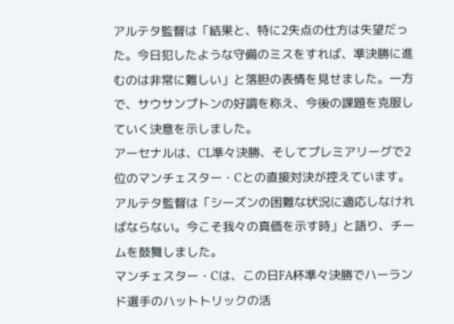アルテタ監督は「結果と、特に2失点の仕方は失望だった。今日犯したような守備のミスをすれば、準決勝に進むのは非常に難しい」と落胆の表情を見せました。一方で、サウサンプトンの好調を称え、今後の課題を克服していく決意を示しました。
アーセナルは、CL準々決勝、そしてプレミアリーグで2位のマンチェスター・Cとの直接対決が控えています。アルテタ監督は「シーズンの困難な状況に適応しなければならない。今こそ我々の真価を示す時」と語り、チームを鼓舞しました。
マンチェスター・Cは、この日FA杯準々決勝でハーランド選手のハットトリックの活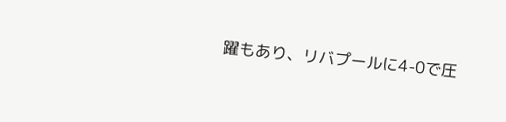躍もあり、リバプールに4-0で圧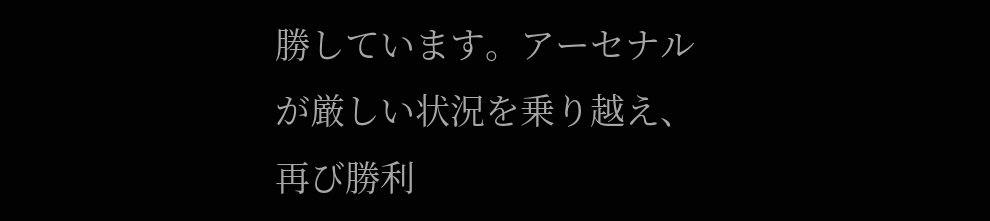勝しています。アーセナルが厳しい状況を乗り越え、再び勝利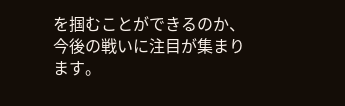を掴むことができるのか、今後の戦いに注目が集まります。